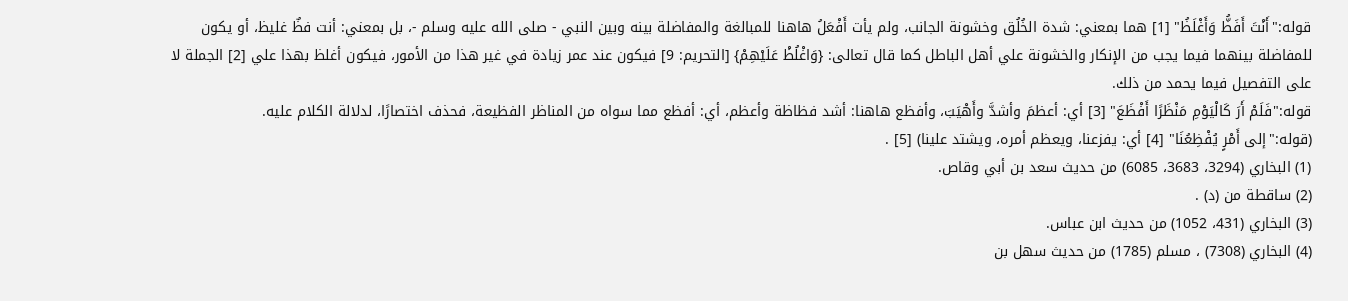قوله:"أَنْتَ أَفَظُّ وَأَغْلَظُ" [1] هما بمعني: شدة الخُلُق وخشونة الجانب، ولم يأت أَفْعَلُ هاهنا للمبالغة والمفاضلة بينه وبين النبي - صلى الله عليه وسلم -، بل بمعني: أنت فظٌ غليظ، أو يكون للمفاضلة بينهما فيما يجب من الإنكار والخشونة علي أهل الباطل كما قال تعالى: {وَاغْلُظْ عَلَيْهِمْ} [التحريم: 9] فيكون عند عمر زيادة في غير هذا من الأمور، فيكون أغلظ بهذا علي [2] الجملة لا على التفصيل فيما يحمد من ذلك.
قوله:"فَلَمْ أَرَ كَالْيَوْمِ مَنْظَرًا أَفْظَعَ" [3] أي: أعظمَ وأشدَّ وأَهْيَبَ، وأفظع هاهنا: أشد فظاظة وأعظم، أي: أفظع مما سواه من المناظر الفظيعة، فحذف اختصارًا، لدلالة الكلام عليه.
(قوله:"إلى أَمْرٍ يُفْظِعُنَا" [4] أي: يفزعنا، ويعظم أمره، ويشتد علينا) [5] .
(1) البخاري (3294، 3683، 6085) من حديث سعد بن أبي وقاص.
(2) ساقطة من (د) .
(3) البخاري (431، 1052) من حديث ابن عباس.
(4) البخاري (7308) ، مسلم (1785) من حديث سهل بن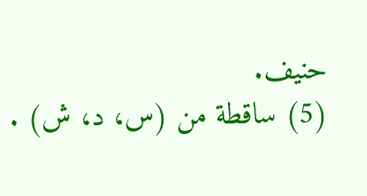حنيف.
(5) ساقطة من (س، د، ش) .